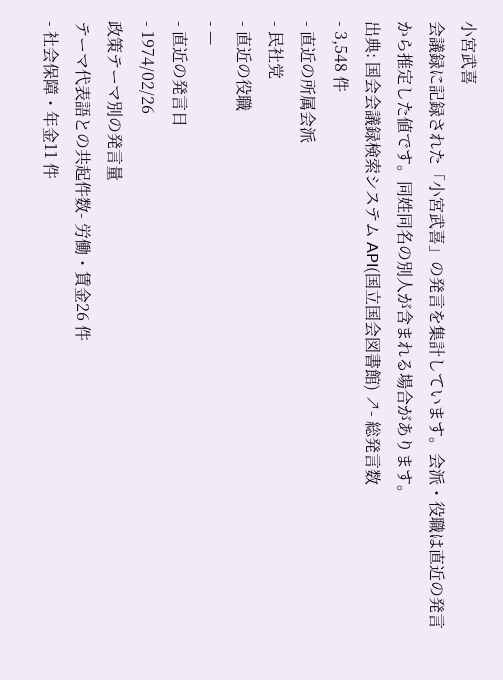小宮武喜
会議録に記録された「小宮武喜」の発言を集計しています。会派・役職は直近の発言から推定した値です。同姓同名の別人が含まれる場合があります。
出典: 国会会議録検索システム API(国立国会図書館) ↗- 総発言数
- 3,548 件
- 直近の所属会派
- 民社党
- 直近の役職
- —
- 直近の発言日
- 1974/02/26
政策テーマ別の発言量
テーマ代表語との共起件数- 労働・賃金26 件
- 社会保障・年金11 件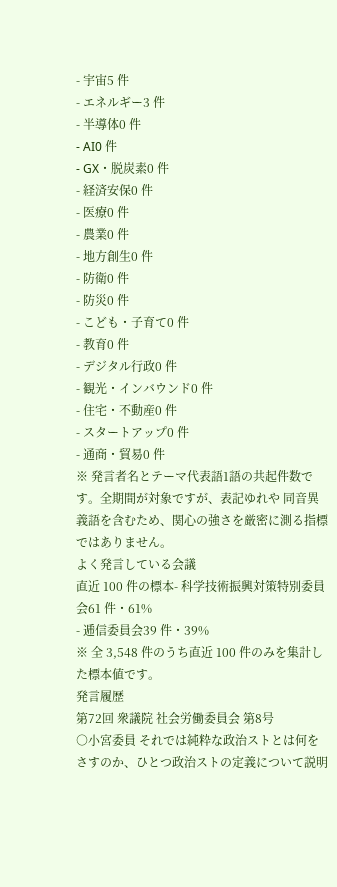- 宇宙5 件
- エネルギー3 件
- 半導体0 件
- AI0 件
- GX・脱炭素0 件
- 経済安保0 件
- 医療0 件
- 農業0 件
- 地方創生0 件
- 防衛0 件
- 防災0 件
- こども・子育て0 件
- 教育0 件
- デジタル行政0 件
- 観光・インバウンド0 件
- 住宅・不動産0 件
- スタートアップ0 件
- 通商・貿易0 件
※ 発言者名とテーマ代表語1語の共起件数です。全期間が対象ですが、表記ゆれや 同音異義語を含むため、関心の強さを厳密に測る指標ではありません。
よく発言している会議
直近 100 件の標本- 科学技術振興対策特別委員会61 件・61%
- 逓信委員会39 件・39%
※ 全 3,548 件のうち直近 100 件のみを集計した標本値です。
発言履歴
第72回 衆議院 社会労働委員会 第8号
○小宮委員 それでは純粋な政治ストとは何をさすのか、ひとつ政治ストの定義について説明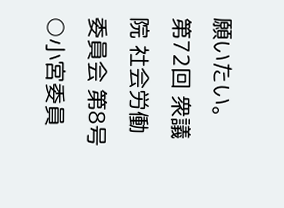願いたい。
第72回 衆議院 社会労働委員会 第8号
○小宮委員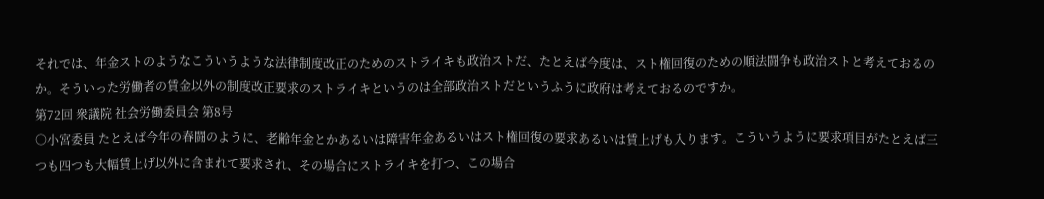それでは、年金ストのようなこういうような法律制度改正のためのストライキも政治ストだ、たとえば今度は、スト権回復のための順法闘争も政治ストと考えておるのか。そういった労働者の賃金以外の制度改正要求のストライキというのは全部政治ストだというふうに政府は考えておるのですか。
第72回 衆議院 社会労働委員会 第8号
○小宮委員 たとえば今年の春闘のように、老齢年金とかあるいは障害年金あるいはスト権回復の要求あるいは賃上げも入ります。こういうように要求項目がたとえば三つも四つも大幅賃上げ以外に含まれて要求され、その場合にストライキを打つ、この場合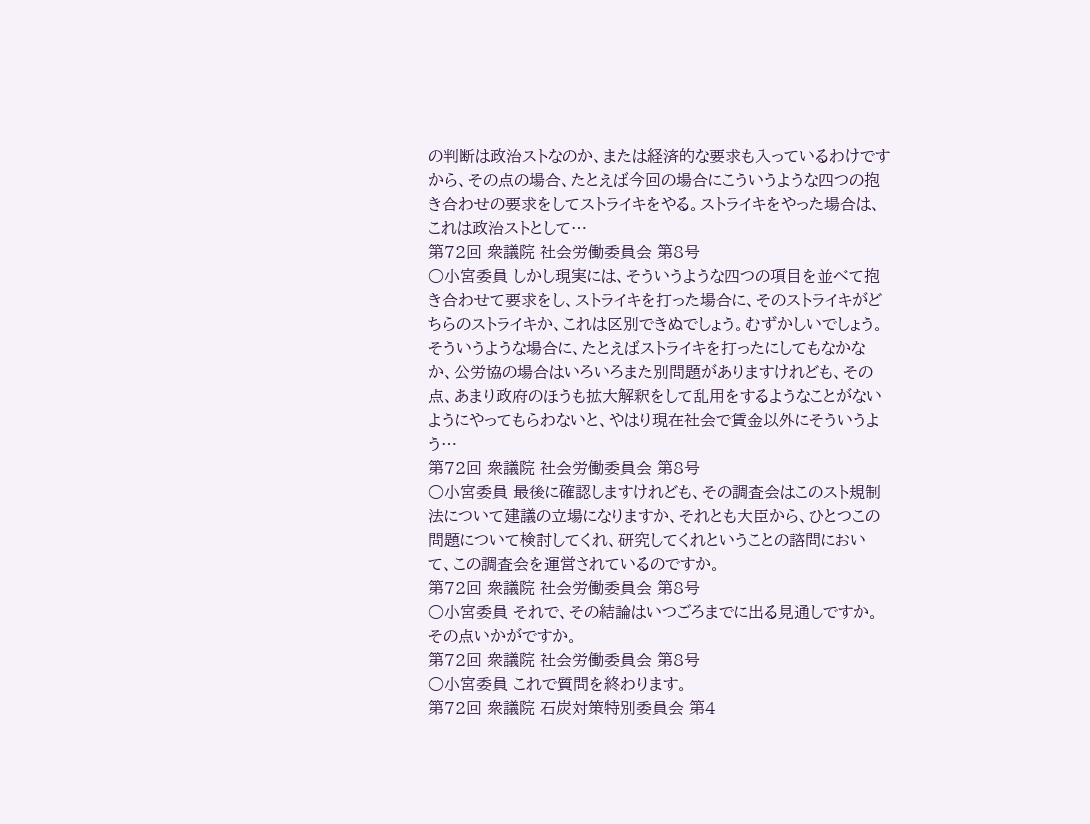の判断は政治ストなのか、または経済的な要求も入っているわけですから、その点の場合、たとえば今回の場合にこういうような四つの抱き合わせの要求をしてストライキをやる。ストライキをやった場合は、これは政治ストとして…
第72回 衆議院 社会労働委員会 第8号
○小宮委員 しかし現実には、そういうような四つの項目を並べて抱き合わせて要求をし、ストライキを打った場合に、そのストライキがどちらのストライキか、これは区別できぬでしょう。むずかしいでしょう。そういうような場合に、たとえばストライキを打ったにしてもなかなか、公労協の場合はいろいろまた別問題がありますけれども、その点、あまり政府のほうも拡大解釈をして乱用をするようなことがないようにやってもらわないと、やはり現在社会で賃金以外にそういうよう…
第72回 衆議院 社会労働委員会 第8号
○小宮委員 最後に確認しますけれども、その調査会はこのスト規制法について建議の立場になりますか、それとも大臣から、ひとつこの問題について検討してくれ、研究してくれということの諮問において、この調査会を運営されているのですか。
第72回 衆議院 社会労働委員会 第8号
○小宮委員 それで、その結論はいつごろまでに出る見通しですか。その点いかがですか。
第72回 衆議院 社会労働委員会 第8号
○小宮委員 これで質問を終わります。
第72回 衆議院 石炭対策特別委員会 第4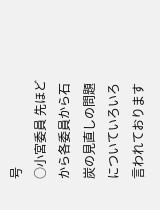号
○小宮委員 先ほどから各委員から石炭の見直しの問題についていろいろ言われております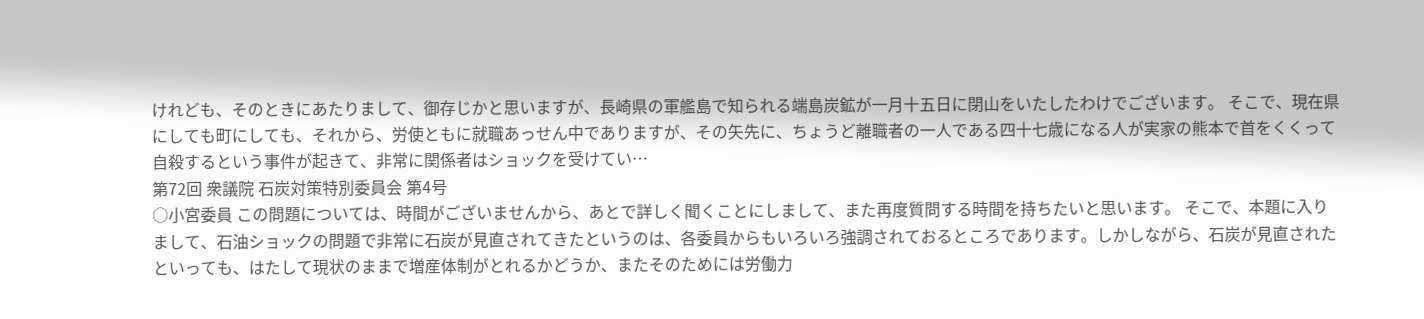けれども、そのときにあたりまして、御存じかと思いますが、長崎県の軍艦島で知られる端島炭鉱が一月十五日に閉山をいたしたわけでございます。 そこで、現在県にしても町にしても、それから、労使ともに就職あっせん中でありますが、その矢先に、ちょうど離職者の一人である四十七歳になる人が実家の熊本で首をくくって自殺するという事件が起きて、非常に関係者はショックを受けてい…
第72回 衆議院 石炭対策特別委員会 第4号
○小宮委員 この問題については、時間がございませんから、あとで詳しく聞くことにしまして、また再度質問する時間を持ちたいと思います。 そこで、本題に入りまして、石油ショックの問題で非常に石炭が見直されてきたというのは、各委員からもいろいろ強調されておるところであります。しかしながら、石炭が見直されたといっても、はたして現状のままで増産体制がとれるかどうか、またそのためには労働力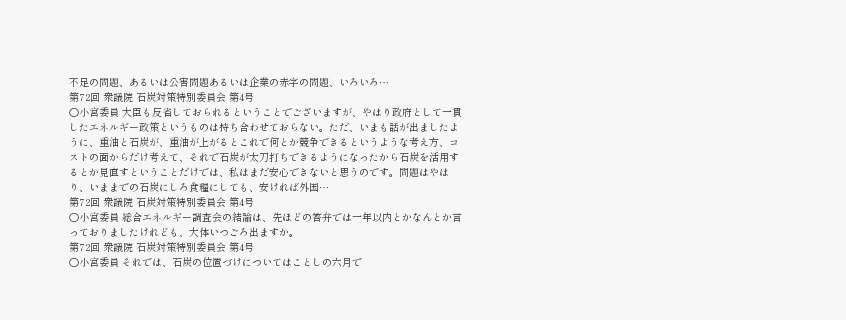不足の問題、あるいは公害問題あるいは企業の赤字の問題、いろいろ…
第72回 衆議院 石炭対策特別委員会 第4号
○小宮委員 大臣も反省しておられるということでございますが、やはり政府として一貫したエネルギー政策というものは持ち合わせておらない。ただ、いまも話が出ましたように、重油と石炭が、重油が上がるとこれで何とか競争できるというような考え方、コストの面からだけ考えて、それで石炭が太刀打ちできるようになったから石炭を活用するとか見直すということだけでは、私はまだ安心できないと思うのです。問題はやはり、いままでの石炭にしろ食糧にしても、安ければ外国…
第72回 衆議院 石炭対策特別委員会 第4号
○小宮委員 総合エネルギー調査会の結論は、先ほどの答弁では一年以内とかなんとか言っておりましたけれども、大体いつごろ出ますか。
第72回 衆議院 石炭対策特別委員会 第4号
○小宮委員 それでは、石炭の位置づけについてはことしの六月で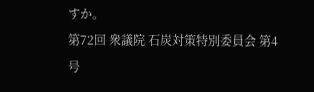すか。
第72回 衆議院 石炭対策特別委員会 第4号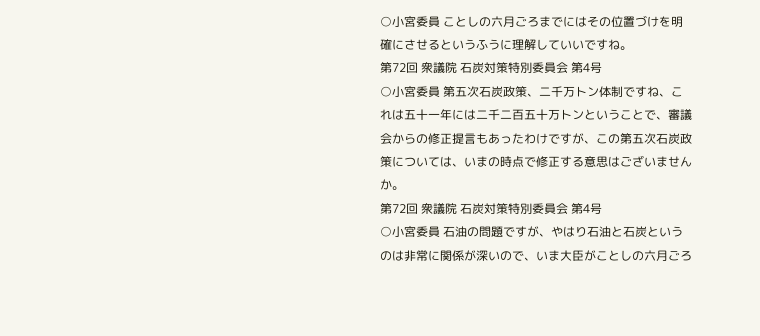○小宮委員 ことしの六月ごろまでにはその位置づけを明確にさせるというふうに理解していいですね。
第72回 衆議院 石炭対策特別委員会 第4号
○小宮委員 第五次石炭政策、二千万トン体制ですね、これは五十一年には二千二百五十万トンということで、審議会からの修正提言もあったわけですが、この第五次石炭政策については、いまの時点で修正する意思はございませんか。
第72回 衆議院 石炭対策特別委員会 第4号
○小宮委員 石油の問題ですが、やはり石油と石炭というのは非常に関係が深いので、いま大臣がことしの六月ごろ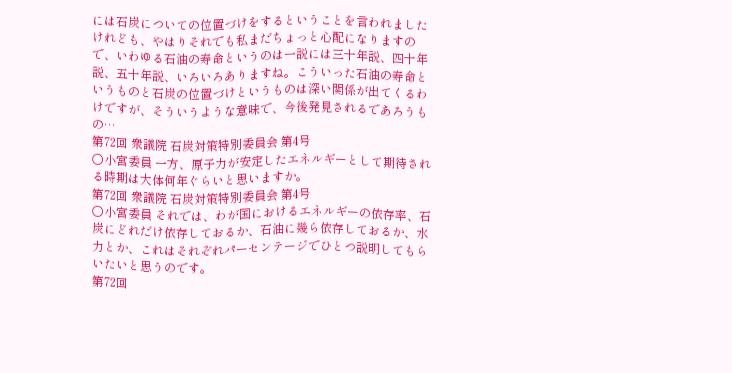には石炭についての位置づけをするということを言われましたけれども、やはりそれでも私まだちょっと心配になりますので、いわゆる石油の寿命というのは一説には三十年説、四十年説、五十年説、いろいろありますね。こういった石油の寿命というものと石炭の位置づけというものは深い関係が出てくるわけですが、そういうような意味で、今後発見されるであろうもの…
第72回 衆議院 石炭対策特別委員会 第4号
○小宮委員 一方、原子力が安定したエネルギーとして期待される時期は大体何年ぐらいと思いますか。
第72回 衆議院 石炭対策特別委員会 第4号
○小宮委員 それでは、わが国におけるエネルギーの依存率、石炭にどれだけ依存しておるか、石油に幾ら依存しておるか、水力とか、これはそれぞれパーセンテージでひとつ説明してもらいたいと思うのです。
第72回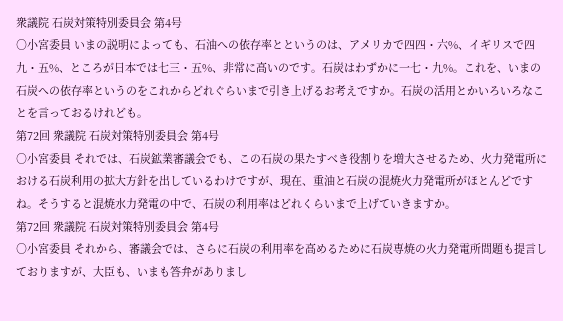衆議院 石炭対策特別委員会 第4号
○小宮委員 いまの説明によっても、石油への依存率とというのは、アメリカで四四・六%、イギリスで四九・五%、ところが日本では七三・五%、非常に高いのです。石炭はわずかに一七・九%。これを、いまの石炭への依存率というのをこれからどれぐらいまで引き上げるお考えですか。石炭の活用とかいろいろなことを言っておるけれども。
第72回 衆議院 石炭対策特別委員会 第4号
○小宮委員 それでは、石炭鉱業審議会でも、この石炭の果たすべき役割りを増大させるため、火力発電所における石炭利用の拡大方針を出しているわけですが、現在、重油と石炭の混焼火力発電所がほとんどですね。そうすると混焼水力発電の中で、石炭の利用率はどれくらいまで上げていきますか。
第72回 衆議院 石炭対策特別委員会 第4号
○小宮委員 それから、審議会では、さらに石炭の利用率を高めるために石炭専焼の火力発電所問題も提言しておりますが、大臣も、いまも答弁がありまし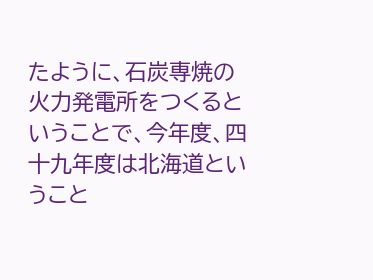たように、石炭専焼の火力発電所をつくるということで、今年度、四十九年度は北海道ということ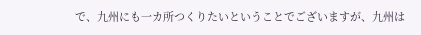で、九州にも一カ所つくりたいということでございますが、九州は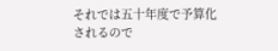それでは五十年度で予算化されるので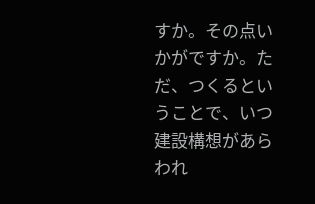すか。その点いかがですか。ただ、つくるということで、いつ建設構想があらわれ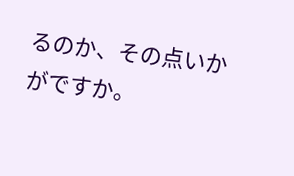るのか、その点いかがですか。